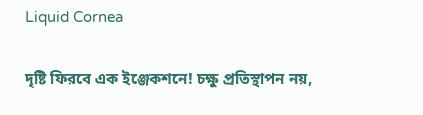Liquid Cornea

দৃষ্টি ফিরবে এক ইঞ্জেকশনে! চক্ষু প্রতিস্থাপন নয়,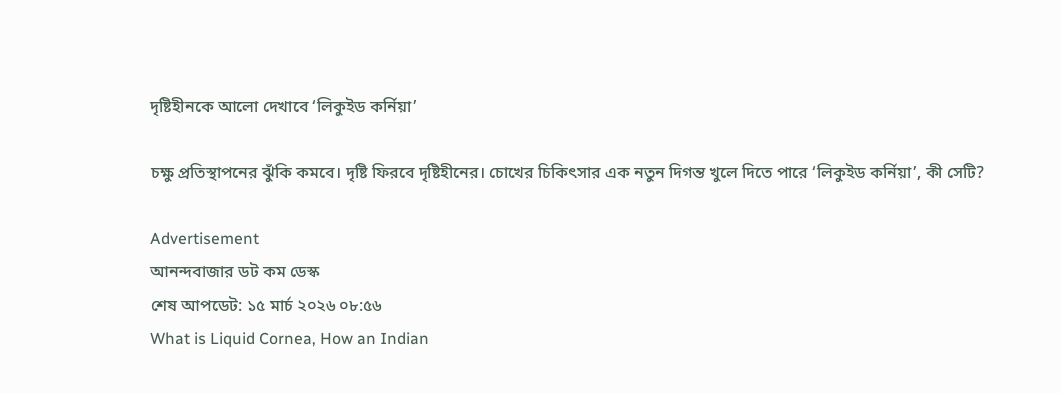দৃষ্টিহীনকে আলো দেখাবে ‘লিকুইড কর্নিয়া’

চক্ষু প্রতিস্থাপনের ঝুঁকি কমবে। দৃষ্টি ফিরবে দৃষ্টিহীনের। চোখের চিকিৎসার এক নতুন দিগন্ত খুলে দিতে পারে ‘লিকুইড কর্নিয়া’, কী সেটি?

Advertisement
আনন্দবাজার ডট কম ডেস্ক
শেষ আপডেট: ১৫ মার্চ ২০২৬ ০৮:৫৬
What is Liquid Cornea, How an Indian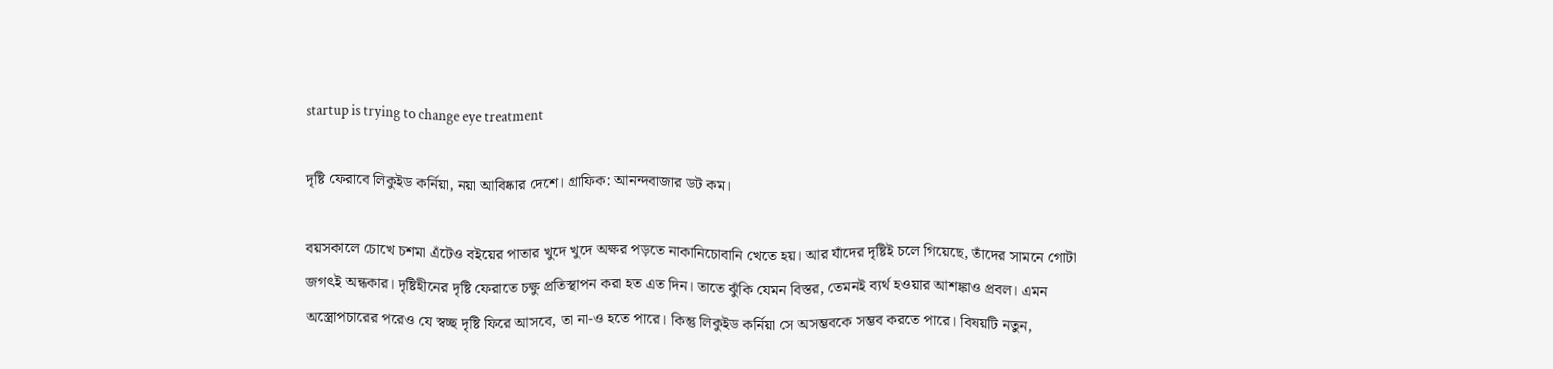startup is trying to change eye treatment

দৃষ্টি ফেরাবে লিকুইড কর্নিয়া, নয়া আবিষ্কার দেশে। গ্রাফিক: আনন্দবাজার ডট কম।

বয়সকালে চোখে চশমা এঁটেও বইয়ের পাতার খুদে খুদে অক্ষর পড়তে নাকানিচোবানি খেতে হয়। আর যাঁদের দৃষ্টিই চলে গিয়েছে, তাঁদের সামনে গোটা জগৎই অন্ধকার। দৃষ্টিহীনের দৃষ্টি ফেরাতে চক্ষু প্রতিস্থাপন করা হত এত দিন। তাতে ঝুঁকি যেমন বিস্তর, তেমনই ব্যর্থ হওয়ার আশঙ্কাও প্রবল। এমন অস্ত্রোপচারের পরেও যে স্বচ্ছ দৃষ্টি ফিরে আসবে, তা না-ও হতে পারে। কিন্তু লিকুইড কর্নিয়া সে অসম্ভবকে সম্ভব করতে পারে। বিষয়টি নতুন,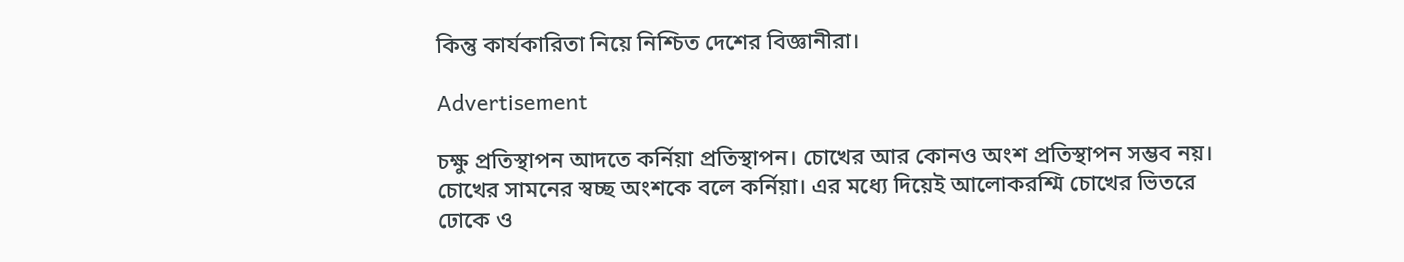কিন্তু কার্যকারিতা নিয়ে নিশ্চিত দেশের বিজ্ঞানীরা।

Advertisement

চক্ষু প্রতিস্থাপন আদতে কর্নিয়া প্রতিস্থাপন। চোখের আর কোনও অংশ প্রতিস্থাপন সম্ভব নয়। চোখের সামনের স্বচ্ছ অংশকে বলে কর্নিয়া। এর মধ্যে দিয়েই আলোকরশ্মি চোখের ভিতরে ঢোকে ও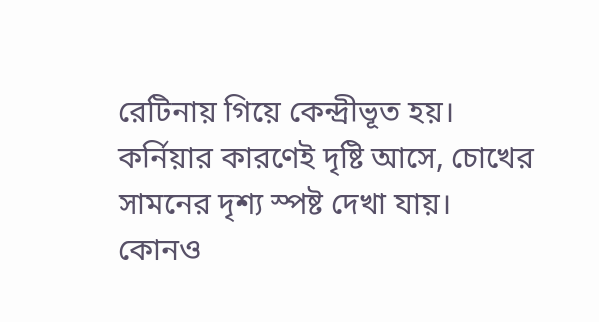রেটিনায় গিয়ে কেন্দ্রীভূত হয়। কর্নিয়ার কারণেই দৃষ্টি আসে, চোখের সামনের দৃশ্য স্পষ্ট দেখা যায়। কোনও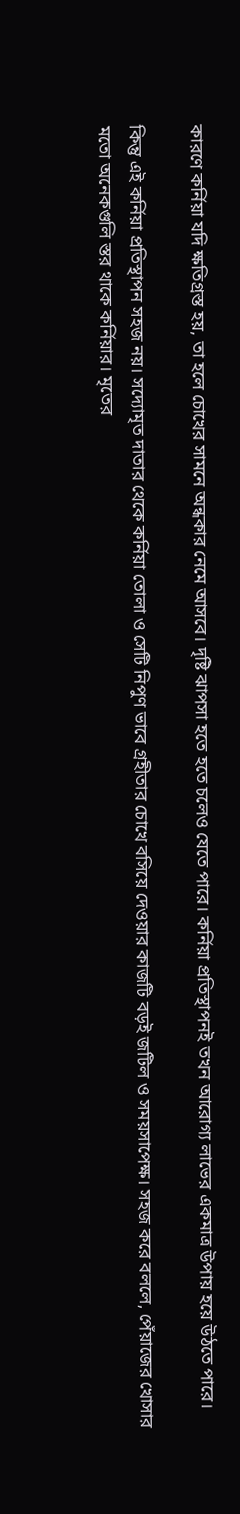কারণে কর্নিয়া যদি ক্ষতিগ্রস্ত হয়, তা হলে চোখের সামনে অন্ধকার নেমে আসবে। দৃষ্টি ঝাপসা হতে হতে চলেও যেতে পারে। কর্নিয়া প্রতিস্থাপনই তখন আরোগ্য লাভের একমাত্র উপায় হয়ে উঠতে পারে।

কিন্তু এই কর্নিয়া প্রতিস্থাপন সহজ নয়। সদ্যোমৃত দাতার থেকে কর্নিয়া তোলা ও সেটি নিপুণ ভাবে গ্রহীতার চোখে বসিয়ে দেওয়ার কাজটি বড়ই জটিল ও সময়সাপেক্ষ। সহজ করে বললে, পেঁয়াজের খোসার মতো অনেকগুলি স্তর থাকে কর্নিয়ার। মৃতের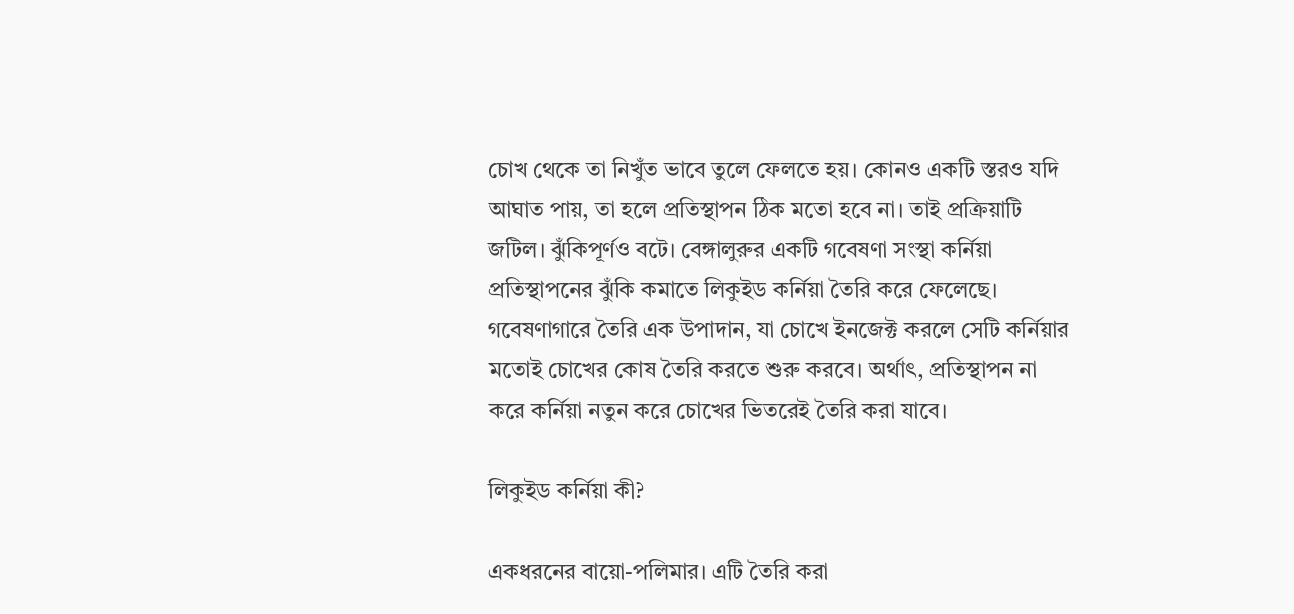চোখ থেকে তা নিখুঁত ভাবে তুলে ফেলতে হয়। কোনও একটি স্তরও যদি আঘাত পায়, তা হলে প্রতিস্থাপন ঠিক মতো হবে না। তাই প্রক্রিয়াটি জটিল। ঝুঁকিপূর্ণও বটে। বেঙ্গালুরুর একটি গবেষণা সংস্থা কর্নিয়া প্রতিস্থাপনের ঝুঁকি কমাতে লিকুইড কর্নিয়া তৈরি করে ফেলেছে। গবেষণাগারে তৈরি এক উপাদান, যা চোখে ইনজেক্ট করলে সেটি কর্নিয়ার মতোই চোখের কোষ তৈরি করতে শুরু করবে। অর্থাৎ, প্রতিস্থাপন না করে কর্নিয়া নতুন করে চোখের ভিতরেই তৈরি করা যাবে।

লিকুইড কর্নিয়া কী?

একধরনের বায়ো-পলিমার। এটি তৈরি করা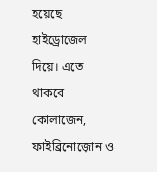হয়েছে হাইড্রোজেল দিয়ে। এতে থাকবে কোলাজেন, ফাইব্রিনোজ়োন ও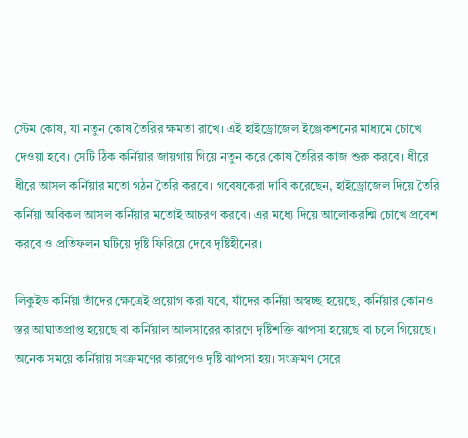স্টেম কোষ, যা নতুন কোষ তৈরির ক্ষমতা রাখে। এই হাইড্রোজেল ইঞ্জেকশনের মাধ্যমে চোখে দেওয়া হবে। সেটি ঠিক কর্নিয়ার জায়গায় গিয়ে নতুন করে কোষ তৈরির কাজ শুরু করবে। ধীরে ধীরে আসল কর্নিয়ার মতো গঠন তৈরি করবে। গবেষকেরা দাবি করেছেন, হাইড্রোজেল দিয়ে তৈরি কর্নিয়া অবিকল আসল কর্নিয়ার মতোই আচরণ করবে। এর মধ্যে দিয়ে আলোকরশ্মি চোখে প্রবেশ করবে ও প্রতিফলন ঘটিয়ে দৃষ্টি ফিরিয়ে দেবে দৃষ্টিহীনের।

লিকুইড কর্নিয়া তাঁদের ক্ষেত্রেই প্রয়োগ করা যবে, যাঁদের কর্নিয়া অস্বচ্ছ হয়েছে, কর্নিয়ার কোনও স্তর আঘাতপ্রাপ্ত হয়েছে বা কর্নিয়াল আলসারের কারণে দৃষ্টিশক্তি ঝাপসা হয়েছে বা চলে গিয়েছে। অনেক সময়ে কর্নিয়ায় সংক্রমণের কারণেও দৃষ্টি ঝাপসা হয়। সংক্রমণ সেরে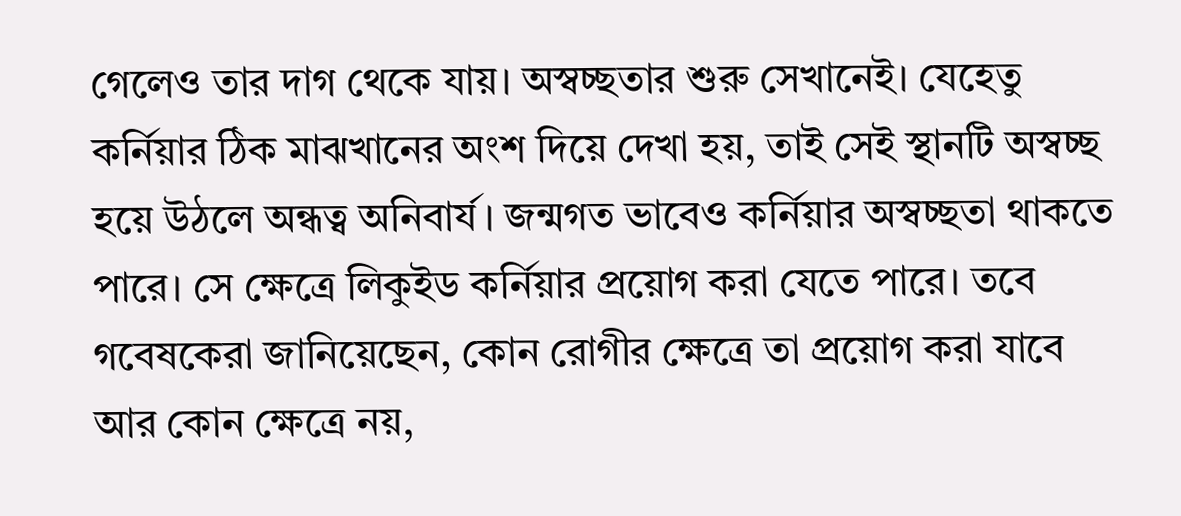গেলেও তার দাগ থেকে যায়। অস্বচ্ছতার শুরু সেখানেই। যেহেতু কর্নিয়ার ঠিক মাঝখানের অংশ দিয়ে দেখা হয়, তাই সেই স্থানটি অস্বচ্ছ হয়ে উঠলে অন্ধত্ব অনিবার্য। জন্মগত ভাবেও কর্নিয়ার অস্বচ্ছতা থাকতে পারে। সে ক্ষেত্রে লিকুইড কর্নিয়ার প্রয়োগ করা যেতে পারে। তবে গবেষকেরা জানিয়েছেন, কোন রোগীর ক্ষেত্রে তা প্রয়োগ করা যাবে আর কোন ক্ষেত্রে নয়,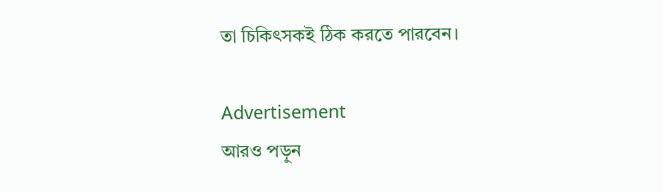তা চিকিৎসকই ঠিক করতে পারবেন।

Advertisement
আরও পড়ুন